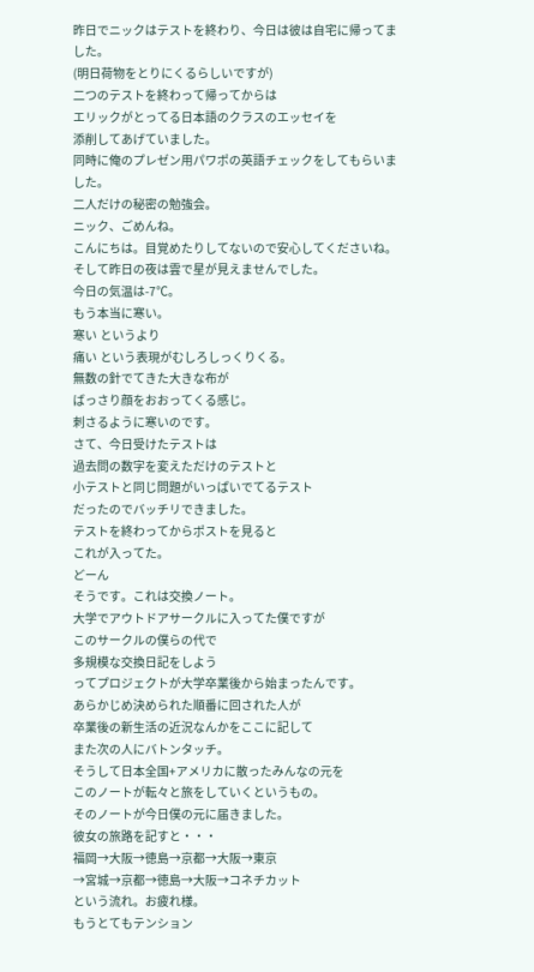昨日でニックはテストを終わり、今日は彼は自宅に帰ってました。
(明日荷物をとりにくるらしいですが)
二つのテストを終わって帰ってからは
エリックがとってる日本語のクラスのエッセイを
添削してあげていました。
同時に俺のプレゼン用パワポの英語チェックをしてもらいました。
二人だけの秘密の勉強会。
ニック、ごめんね。
こんにちは。目覚めたりしてないので安心してくださいね。
そして昨日の夜は雲で星が見えませんでした。
今日の気温は-7℃。
もう本当に寒い。
寒い というより
痛い という表現がむしろしっくりくる。
無数の針でてきた大きな布が
ばっさり顔をおおってくる感じ。
刺さるように寒いのです。
さて、今日受けたテストは
過去問の数字を変えただけのテストと
小テストと同じ問題がいっぱいでてるテスト
だったのでバッチリできました。
テストを終わってからポストを見ると
これが入ってた。
どーん
そうです。これは交換ノート。
大学でアウトドアサークルに入ってた僕ですが
このサークルの僕らの代で
多規模な交換日記をしよう
ってプロジェクトが大学卒業後から始まったんです。
あらかじめ決められた順番に回された人が
卒業後の新生活の近況なんかをここに記して
また次の人にバトンタッチ。
そうして日本全国+アメリカに散ったみんなの元を
このノートが転々と旅をしていくというもの。
そのノートが今日僕の元に届きました。
彼女の旅路を記すと・・・
福岡→大阪→徳島→京都→大阪→東京
→宮城→京都→徳島→大阪→コネチカット
という流れ。お疲れ様。
もうとてもテンション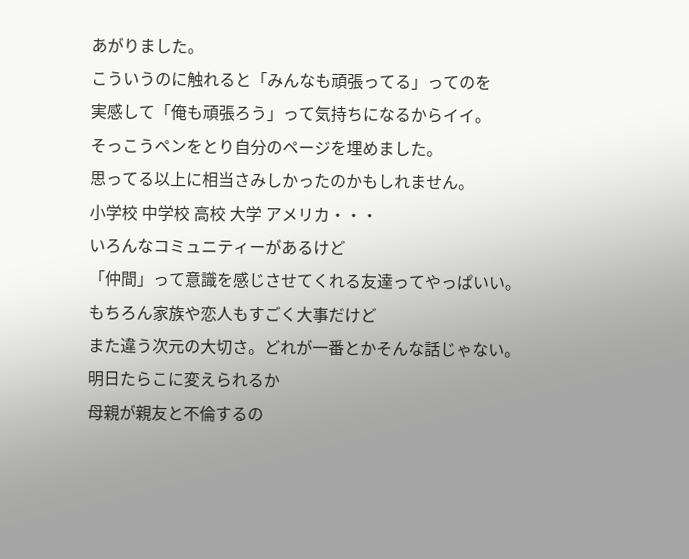あがりました。
こういうのに触れると「みんなも頑張ってる」ってのを
実感して「俺も頑張ろう」って気持ちになるからイイ。
そっこうペンをとり自分のページを埋めました。
思ってる以上に相当さみしかったのかもしれません。
小学校 中学校 高校 大学 アメリカ・・・
いろんなコミュニティーがあるけど
「仲間」って意識を感じさせてくれる友達ってやっぱいい。
もちろん家族や恋人もすごく大事だけど
また違う次元の大切さ。どれが一番とかそんな話じゃない。
明日たらこに変えられるか
母親が親友と不倫するの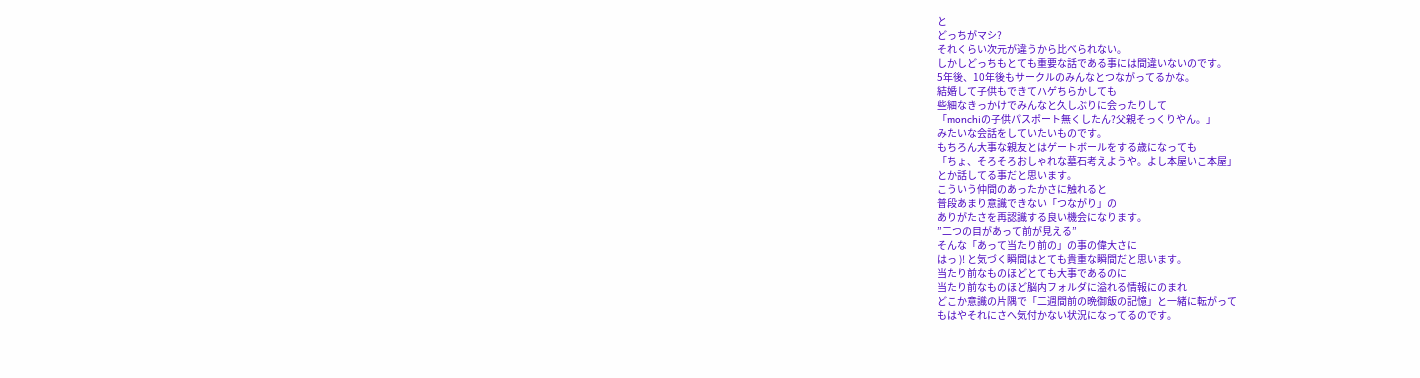と
どっちがマシ?
それくらい次元が違うから比べられない。
しかしどっちもとても重要な話である事には間違いないのです。
5年後、10年後もサークルのみんなとつながってるかな。
結婚して子供もできてハゲちらかしても
些細なきっかけでみんなと久しぶりに会ったりして
「monchiの子供パスポート無くしたん?父親そっくりやん。」
みたいな会話をしていたいものです。
もちろん大事な親友とはゲートボールをする歳になっても
「ちょ、そろそろおしゃれな墓石考えようや。よし本屋いこ本屋」
とか話してる事だと思います。
こういう仲間のあったかさに触れると
普段あまり意識できない「つながり」の
ありがたさを再認識する良い機会になります。
”二つの目があって前が見える”
そんな「あって当たり前の」の事の偉大さに
はっ )! と気づく瞬間はとても貴重な瞬間だと思います。
当たり前なものほどとても大事であるのに
当たり前なものほど脳内フォルダに溢れる情報にのまれ
どこか意識の片隅で「二週間前の晩御飯の記憶」と一緒に転がって
もはやそれにさへ気付かない状況になってるのです。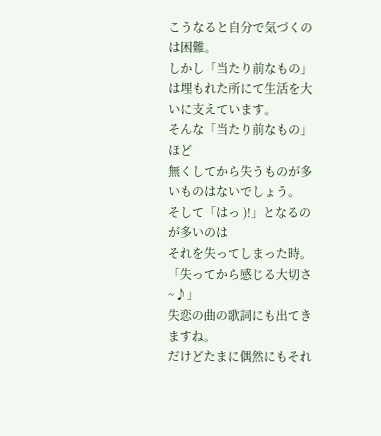こうなると自分で気づくのは困難。
しかし「当たり前なもの」は埋もれた所にて生活を大いに支えています。
そんな「当たり前なもの」ほど
無くしてから失うものが多いものはないでしょう。
そして「はっ )!」となるのが多いのは
それを失ってしまった時。
「失ってから感じる大切さ~♪」
失恋の曲の歌詞にも出てきますね。
だけどたまに偶然にもそれ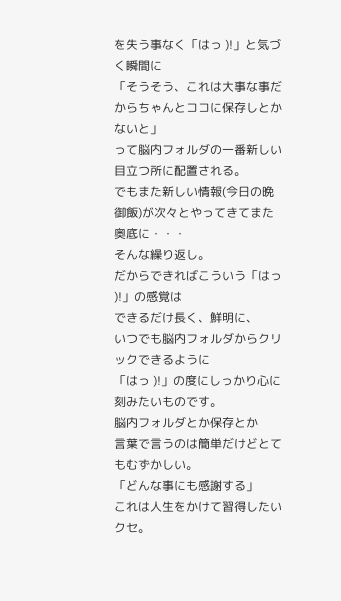を失う事なく「はっ )!」と気づく瞬間に
「そうそう、これは大事な事だからちゃんとココに保存しとかないと」
って脳内フォルダの一番新しい目立つ所に配置される。
でもまた新しい情報(今日の晩御飯)が次々とやってきてまた奥底に・・・
そんな繰り返し。
だからできればこういう「はっ )!」の感覚は
できるだけ長く、鮮明に、
いつでも脳内フォルダからクリックできるように
「はっ )!」の度にしっかり心に刻みたいものです。
脳内フォルダとか保存とか
言葉で言うのは簡単だけどとてもむずかしい。
「どんな事にも感謝する」
これは人生をかけて習得したいクセ。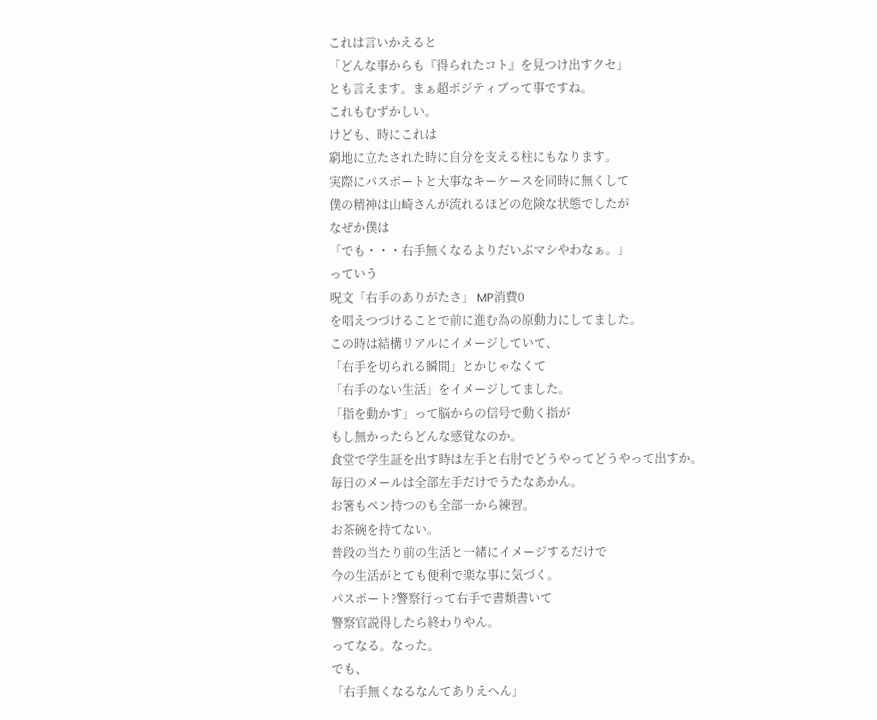これは言いかえると
「どんな事からも『得られたコト』を見つけ出すクセ」
とも言えます。まぁ超ポジティブって事ですね。
これもむずかしい。
けども、時にこれは
窮地に立たされた時に自分を支える柱にもなります。
実際にパスポートと大事なキーケースを同時に無くして
僕の精神は山崎さんが流れるほどの危険な状態でしたが
なぜか僕は
「でも・・・右手無くなるよりだいぶマシやわなぁ。」
っていう
呪文「右手のありがたさ」 MP消費0
を唱えつづけることで前に進む為の原動力にしてました。
この時は結構リアルにイメージしていて、
「右手を切られる瞬間」とかじゃなくて
「右手のない生活」をイメージしてました。
「指を動かす」って脳からの信号で動く指が
もし無かったらどんな感覚なのか。
食堂で学生証を出す時は左手と右肘でどうやってどうやって出すか。
毎日のメールは全部左手だけでうたなあかん。
お箸もペン持つのも全部一から練習。
お茶碗を持てない。
普段の当たり前の生活と一緒にイメージするだけで
今の生活がとても便利で楽な事に気づく。
パスポート?警察行って右手で書類書いて
警察官説得したら終わりやん。
ってなる。なった。
でも、
「右手無くなるなんてありえへん」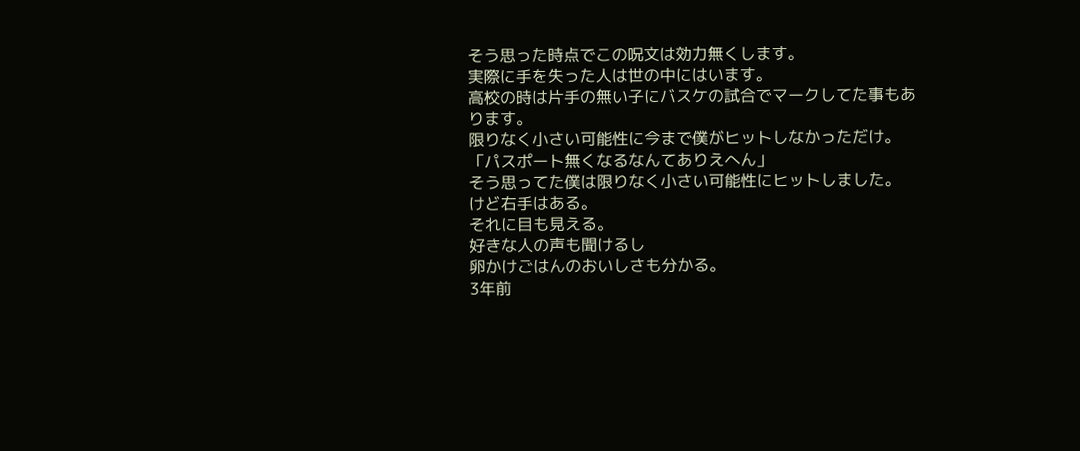そう思った時点でこの呪文は効力無くします。
実際に手を失った人は世の中にはいます。
高校の時は片手の無い子にバスケの試合でマークしてた事もあります。
限りなく小さい可能性に今まで僕がヒットしなかっただけ。
「パスポート無くなるなんてありえへん」
そう思ってた僕は限りなく小さい可能性にヒットしました。
けど右手はある。
それに目も見える。
好きな人の声も聞けるし
卵かけごはんのおいしさも分かる。
3年前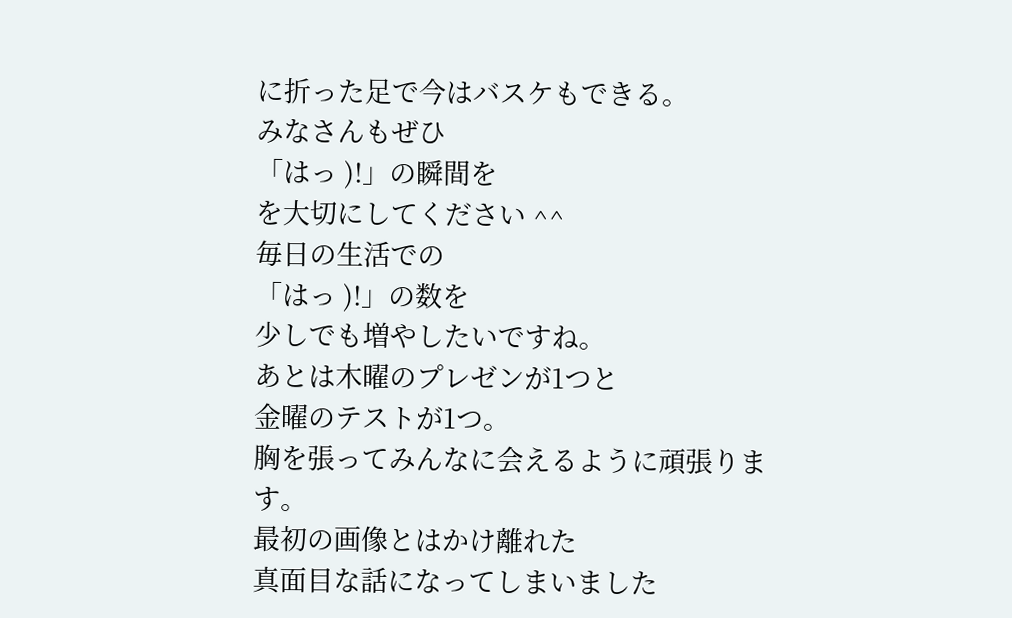に折った足で今はバスケもできる。
みなさんもぜひ
「はっ )!」の瞬間を
を大切にしてください ^^
毎日の生活での
「はっ )!」の数を
少しでも増やしたいですね。
あとは木曜のプレゼンが1つと
金曜のテストが1つ。
胸を張ってみんなに会えるように頑張ります。
最初の画像とはかけ離れた
真面目な話になってしまいました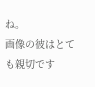ね。
画像の彼はとても親切です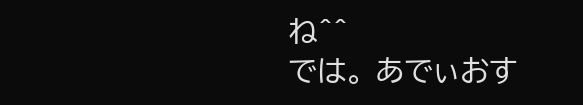ね^^
では。 あでぃおす